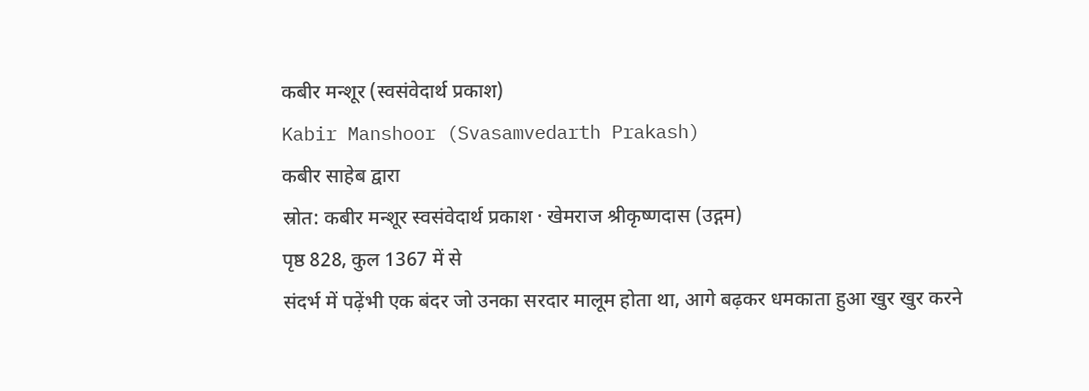कबीर मन्शूर (स्वसंवेदार्थ प्रकाश)
Kabir Manshoor (Svasamvedarth Prakash)
कबीर साहेब द्वारा
स्रोत: कबीर मन्शूर स्वसंवेदार्थ प्रकाश · खेमराज श्रीकृष्णदास (उद्गम)
पृष्ठ 828, कुल 1367 में से
संदर्भ में पढ़ेंभी एक बंदर जो उनका सरदार मालूम होता था, आगे बढ़कर धमकाता हुआ खुर खुर करने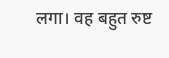लगा। वह बहुत रुष्ट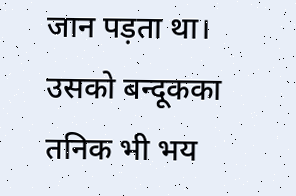जान पड़ता था। उसको बन्दूकका तनिक भी भय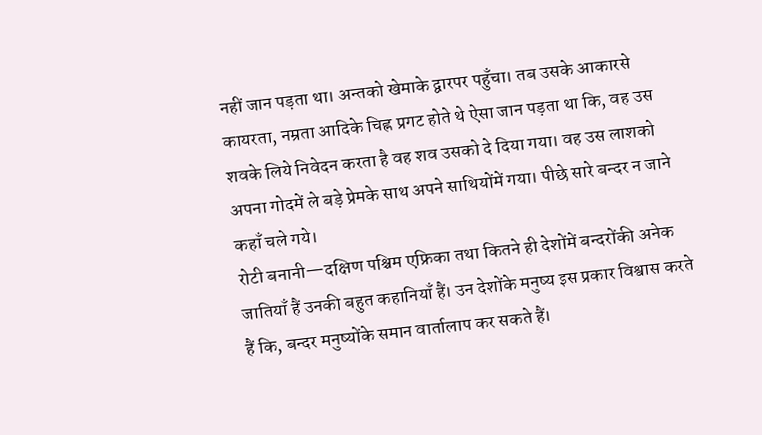नहीं जान पड़ता था। अन्तको खेमाके द्वारपर पहुँचा। तब उसके आकारसे कायरता, नम्रता आदिके चिह्न प्रगट होते थे ऐसा जान पड़ता था कि, वह उस शवके लिये निवेदन करता है वह शव उसको दे दिया गया। वह उस लाशको अपना गोदमें ले बड़े प्रेमके साथ अपने साथियोंमें गया। पीछे सारे बन्दर न जाने कहाँ चले गये।
रोटी बनानी—दक्षिण पश्चिम एफ्रिका तथा कितने ही देशोंमें बन्दरोंकी अनेक जातियाँ हैं उनकी बहुत कहानियाँ हैं। उन देशोंके मनुष्य इस प्रकार विश्वास करते हैं कि, बन्दर मनुष्योंके समान वार्तालाप कर सकते हैं।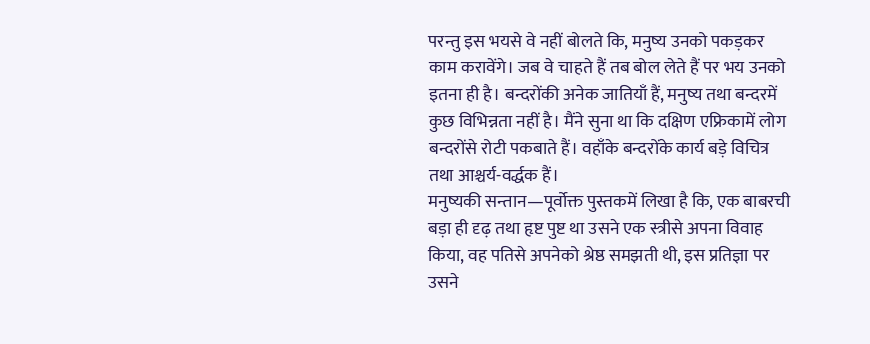परन्तु इस भयसे वे नहीं बोलते कि, मनुष्य उनको पकड़कर काम करावेंगे। जब वे चाहते हैं तब बोल लेते हैं पर भय उनको इतना ही है। बन्दरोंकी अनेक जातियाँ हैं, मनुष्य तथा बन्दरमें कुछ विभिन्नता नहीं है। मैंने सुना था कि दक्षिण एफ्रिकामें लोग बन्दरोंसे रोटी पकबाते हैं। वहाँके बन्दरोंके कार्य बड़े विचित्र तथा आश्चर्य-वर्द्धक हैं।
मनुष्यकी सन्तान—पूर्वोक्त पुस्तकमें लिखा है कि, एक बाबरची बड़ा ही दृढ़ तथा हृष्ट पुष्ट था उसने एक स्त्रीसे अपना विवाह किया, वह पतिसे अपनेको श्रेष्ठ समझती थी, इस प्रतिज्ञा पर उसने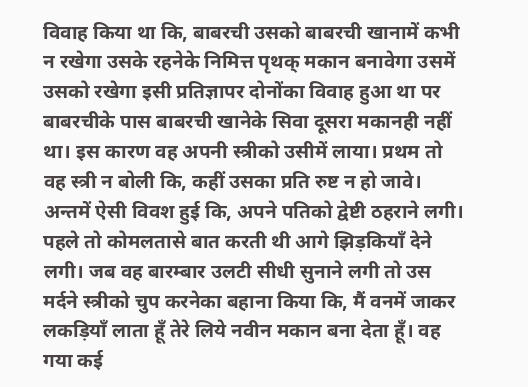विवाह किया था कि, बाबरची उसको बाबरची खानामें कभी न रखेगा उसके रहनेके निमित्त पृथक् मकान बनावेगा उसमें उसको रखेगा इसी प्रतिज्ञापर दोनोंका विवाह हुआ था पर बाबरचीके पास बाबरची खानेके सिवा दूसरा मकानही नहीं था। इस कारण वह अपनी स्त्रीको उसीमें लाया। प्रथम तो वह स्त्री न बोली कि, कहीं उसका प्रति रुष्ट न हो जावे। अन्तमें ऐसी विवश हुई कि, अपने पतिको द्वेष्टी ठहराने लगी। पहले तो कोमलतासे बात करती थी आगे झिड़कियाँ देने लगी। जब वह बारम्बार उलटी सीधी सुनाने लगी तो उस मर्दने स्त्रीको चुप करनेका बहाना किया कि, मैं वनमें जाकर लकड़ियाँ लाता हूँ तेरे लिये नवीन मकान बना देता हूँ। वह गया कई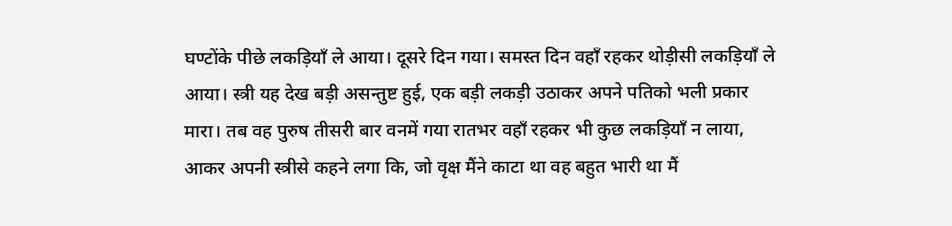घण्टोंके पीछे लकड़ियाँ ले आया। दूसरे दिन गया। समस्त दिन वहाँ रहकर थोड़ीसी लकड़ियाँ ले आया। स्त्री यह देख बड़ी असन्तुष्ट हुई, एक बड़ी लकड़ी उठाकर अपने पतिको भली प्रकार मारा। तब वह पुरुष तीसरी बार वनमें गया रातभर वहाँ रहकर भी कुछ लकड़ियाँ न लाया, आकर अपनी स्त्रीसे कहने लगा कि, जो वृक्ष मैंने काटा था वह बहुत भारी था मैं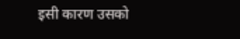इसी कारण उसको